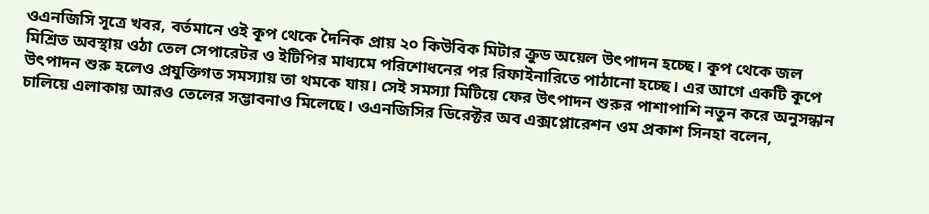ওএনজিসি সূত্রে খবর, বর্তমানে ওই কূপ থেকে দৈনিক প্রায় ২০ কিউবিক মিটার ক্রুড অয়েল উৎপাদন হচ্ছে। কূপ থেকে জল মিশ্রিত অবস্থায় ওঠা তেল সেপারেটর ও ইটিপির মাধ্যমে পরিশোধনের পর রিফাইনারিতে পাঠানো হচ্ছে। এর আগে একটি কূপে উৎপাদন শুরু হলেও প্রযুক্তিগত সমস্যায় তা থমকে যায়। সেই সমস্যা মিটিয়ে ফের উৎপাদন শুরুর পাশাপাশি নতুন করে অনুসন্ধান চালিয়ে এলাকায় আরও তেলের সম্ভাবনাও মিলেছে। ওএনজিসির ডিরেক্টর অব এক্সপ্লোরেশন ওম প্রকাশ সিনহা বলেন,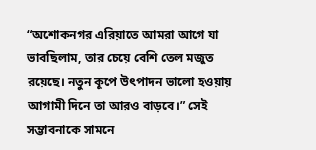“অশোকনগর এরিয়াতে আমরা আগে যা ভাবছিলাম, তার চেয়ে বেশি তেল মজুত রয়েছে। নতুন কূপে উৎপাদন ভালো হওয়ায় আগামী দিনে তা আরও বাড়বে।” সেই সম্ভাবনাকে সামনে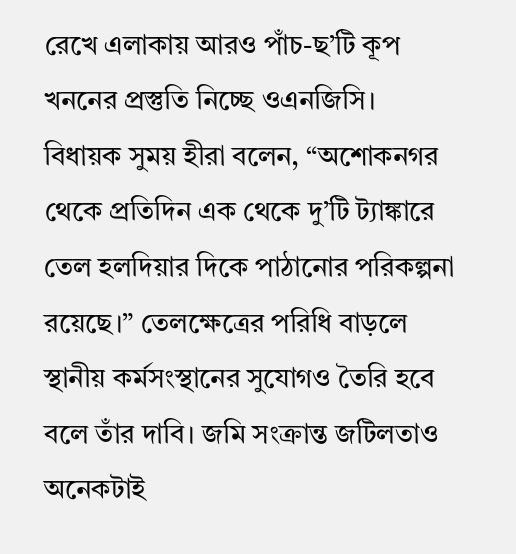রেখে এলাকায় আরও পাঁচ-ছ’টি কূপ খননের প্রস্তুতি নিচ্ছে ওএনজিসি।
বিধায়ক সুময় হীরা বলেন, “অশোকনগর থেকে প্রতিদিন এক থেকে দু’টি ট্যাঙ্কারে তেল হলদিয়ার দিকে পাঠানোর পরিকল্পনা রয়েছে।” তেলক্ষেত্রের পরিধি বাড়লে স্থানীয় কর্মসংস্থানের সুযোগও তৈরি হবে বলে তাঁর দাবি। জমি সংক্রান্ত জটিলতাও অনেকটাই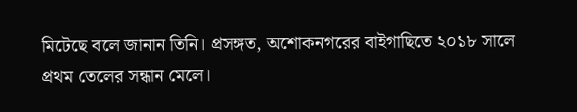মিটেছে বলে জানান তিনি। প্রসঙ্গত, অশোকনগরের বাইগাছিতে ২০১৮ সালে প্রথম তেলের সন্ধান মেলে।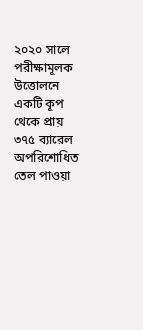২০২০ সালে পরীক্ষামূলক উত্তোলনে একটি কূপ থেকে প্রায় ৩৭৫ ব্যারেল অপরিশোধিত তেল পাওয়া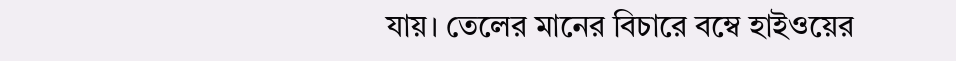যায়। তেলের মানের বিচারে বম্বে হাইওয়ের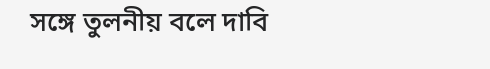সঙ্গে তুলনীয় বলে দাবি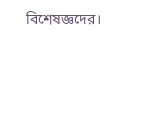বিশেষজ্ঞদের।